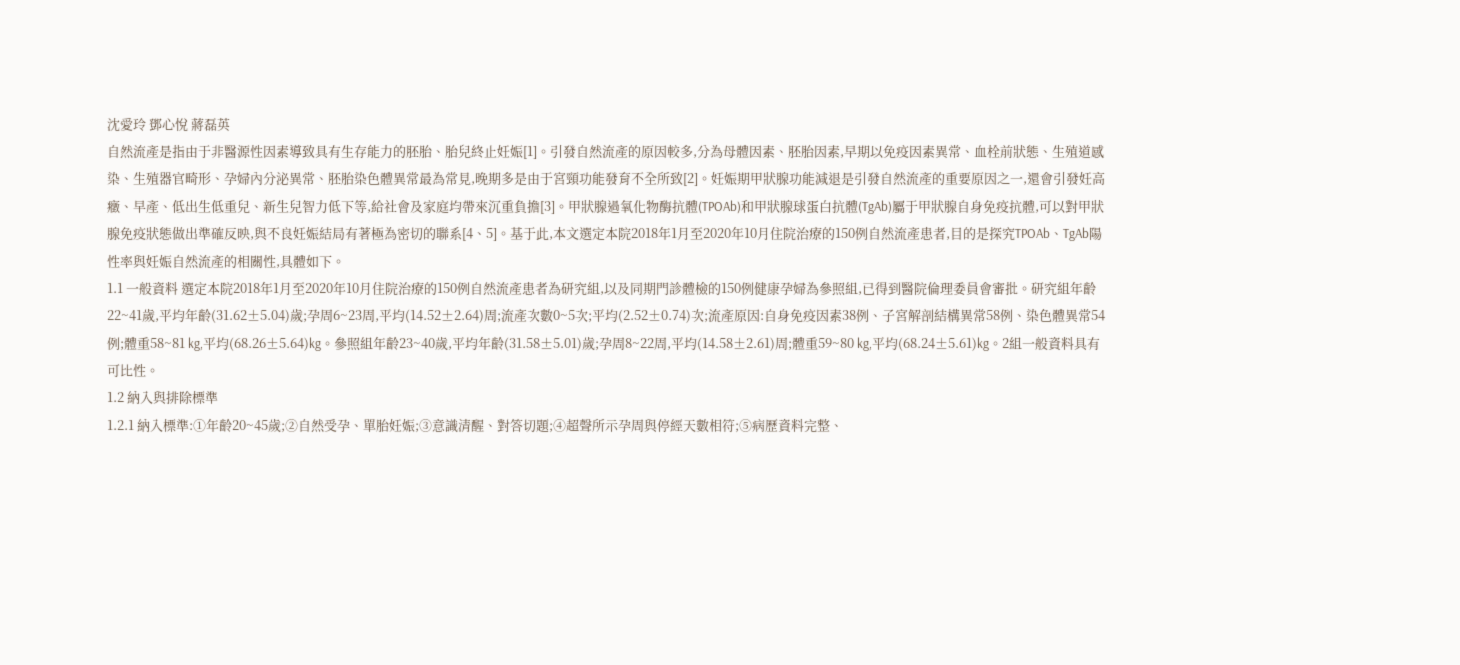沈愛玲 鄧心悅 蔣磊英
自然流產是指由于非醫源性因素導致具有生存能力的胚胎、胎兒終止妊娠[1]。引發自然流產的原因較多,分為母體因素、胚胎因素,早期以免疫因素異常、血栓前狀態、生殖道感染、生殖器官畸形、孕婦內分泌異常、胚胎染色體異常最為常見,晚期多是由于宮頸功能發育不全所致[2]。妊娠期甲狀腺功能減退是引發自然流產的重要原因之一,還會引發妊高癥、早產、低出生低重兒、新生兒智力低下等,給社會及家庭均帶來沉重負擔[3]。甲狀腺過氧化物酶抗體(TPOAb)和甲狀腺球蛋白抗體(TgAb)屬于甲狀腺自身免疫抗體,可以對甲狀腺免疫狀態做出準確反映,與不良妊娠結局有著極為密切的聯系[4、5]。基于此,本文選定本院2018年1月至2020年10月住院治療的150例自然流產患者,目的是探究TPOAb、TgAb陽性率與妊娠自然流產的相關性,具體如下。
1.1 一般資料 選定本院2018年1月至2020年10月住院治療的150例自然流產患者為研究組,以及同期門診體檢的150例健康孕婦為參照組,已得到醫院倫理委員會審批。研究組年齡22~41歲,平均年齡(31.62±5.04)歲;孕周6~23周,平均(14.52±2.64)周;流產次數0~5次;平均(2.52±0.74)次;流產原因:自身免疫因素38例、子宮解剖結構異常58例、染色體異常54例;體重58~81 kg,平均(68.26±5.64)kg。參照組年齡23~40歲,平均年齡(31.58±5.01)歲;孕周8~22周,平均(14.58±2.61)周;體重59~80 kg,平均(68.24±5.61)kg。2組一般資料具有可比性。
1.2 納入與排除標準
1.2.1 納入標準:①年齡20~45歲;②自然受孕、單胎妊娠;③意識清醒、對答切題;④超聲所示孕周與停經天數相符;⑤病歷資料完整、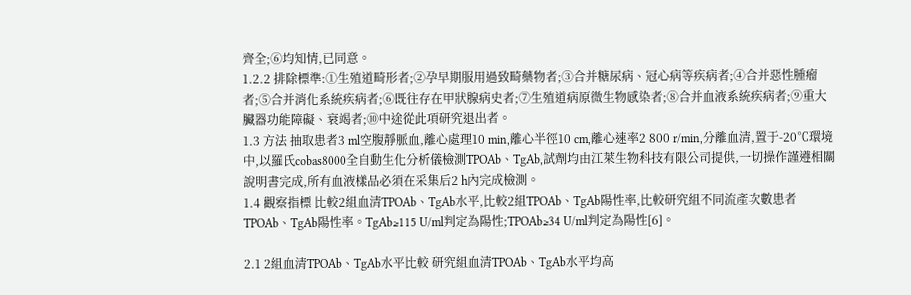齊全;⑥均知情,已同意。
1.2.2 排除標準:①生殖道畸形者;②孕早期服用過致畸藥物者;③合并糖尿病、冠心病等疾病者;④合并惡性腫瘤者;⑤合并消化系統疾病者;⑥既往存在甲狀腺病史者;⑦生殖道病原微生物感染者;⑧合并血液系統疾病者;⑨重大臟器功能障礙、衰竭者;⑩中途從此項研究退出者。
1.3 方法 抽取患者3 ml空腹靜脈血,離心處理10 min,離心半徑10 cm,離心速率2 800 r/min,分離血清,置于-20℃環境中,以羅氏cobas8000全自動生化分析儀檢測TPOAb、TgAb,試劑均由江萊生物科技有限公司提供,一切操作謹遵相關說明書完成,所有血液樣品必須在采集后2 h內完成檢測。
1.4 觀察指標 比較2組血清TPOAb、TgAb水平,比較2組TPOAb、TgAb陽性率,比較研究組不同流產次數患者TPOAb、TgAb陽性率。TgAb≥115 U/ml判定為陽性;TPOAb≥34 U/ml判定為陽性[6]。

2.1 2組血清TPOAb、TgAb水平比較 研究組血清TPOAb、TgAb水平均高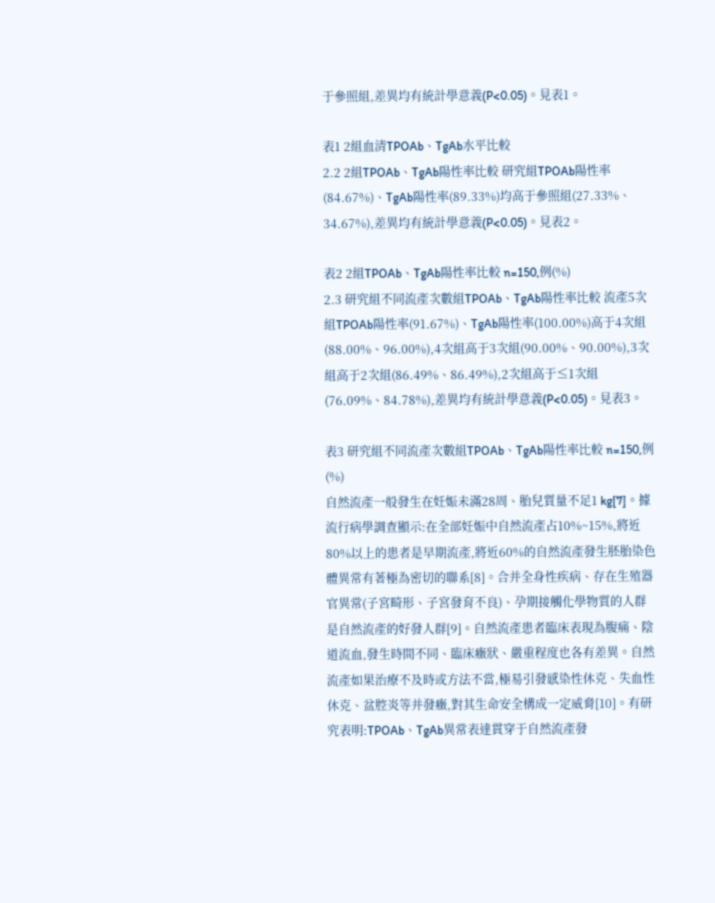于參照組,差異均有統計學意義(P<0.05)。見表1。

表1 2組血清TPOAb、TgAb水平比較
2.2 2組TPOAb、TgAb陽性率比較 研究組TPOAb陽性率(84.67%)、TgAb陽性率(89.33%)均高于參照組(27.33%、34.67%),差異均有統計學意義(P<0.05)。見表2。

表2 2組TPOAb、TgAb陽性率比較 n=150,例(%)
2.3 研究組不同流產次數組TPOAb、TgAb陽性率比較 流產5次組TPOAb陽性率(91.67%)、TgAb陽性率(100.00%)高于4次組(88.00%、96.00%),4次組高于3次組(90.00%、90.00%),3次組高于2次組(86.49%、86.49%),2次組高于≤1次組(76.09%、84.78%),差異均有統計學意義(P<0.05)。見表3。

表3 研究組不同流產次數組TPOAb、TgAb陽性率比較 n=150,例(%)
自然流產一般發生在妊娠未滿28周、胎兒質量不足1 kg[7]。據流行病學調查顯示:在全部妊娠中自然流產占10%~15%,將近80%以上的患者是早期流產,將近60%的自然流產發生胚胎染色體異常有著極為密切的聯系[8]。合并全身性疾病、存在生殖器官異常(子宮畸形、子宮發育不良)、孕期接觸化學物質的人群是自然流產的好發人群[9]。自然流產患者臨床表現為腹痛、陰道流血,發生時間不同、臨床癥狀、嚴重程度也各有差異。自然流產如果治療不及時或方法不當,極易引發感染性休克、失血性休克、盆腔炎等并發癥,對其生命安全構成一定威脅[10]。有研究表明:TPOAb、TgAb異常表達貫穿于自然流產發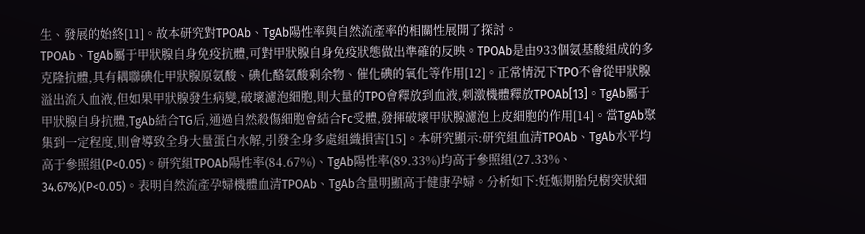生、發展的始終[11]。故本研究對TPOAb、TgAb陽性率與自然流產率的相關性展開了探討。
TPOAb、TgAb屬于甲狀腺自身免疫抗體,可對甲狀腺自身免疫狀態做出準確的反映。TPOAb是由933個氨基酸組成的多克隆抗體,具有耦聯碘化甲狀腺原氨酸、碘化酪氨酸剩余物、催化碘的氧化等作用[12]。正常情況下TPO不會從甲狀腺溢出流入血液,但如果甲狀腺發生病變,破壞濾泡細胞,則大量的TPO會釋放到血液,刺激機體釋放TPOAb[13]。TgAb屬于甲狀腺自身抗體,TgAb結合TG后,通過自然殺傷細胞會結合Fc受體,發揮破壞甲狀腺濾泡上皮細胞的作用[14]。當TgAb聚集到一定程度,則會導致全身大量蛋白水解,引發全身多處組織損害[15]。本研究顯示:研究組血清TPOAb、TgAb水平均高于參照組(P<0.05)。研究組TPOAb陽性率(84.67%)、TgAb陽性率(89.33%)均高于參照組(27.33%、34.67%)(P<0.05)。表明自然流產孕婦機體血清TPOAb、TgAb含量明顯高于健康孕婦。分析如下:妊娠期胎兒樹突狀細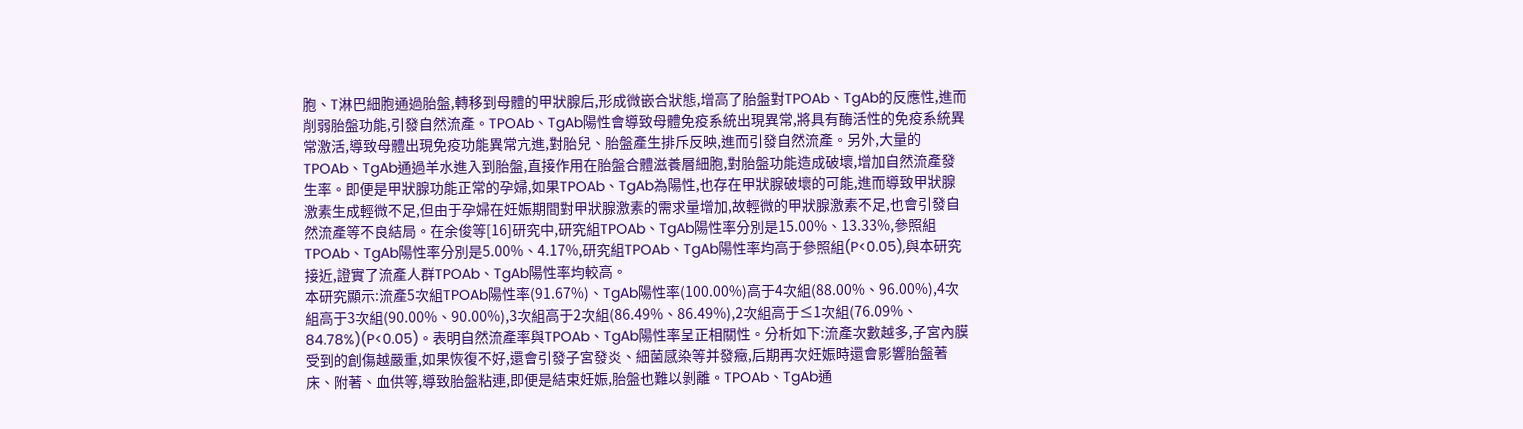胞、T淋巴細胞通過胎盤,轉移到母體的甲狀腺后,形成微嵌合狀態,增高了胎盤對TPOAb、TgAb的反應性,進而削弱胎盤功能,引發自然流產。TPOAb、TgAb陽性會導致母體免疫系統出現異常,將具有酶活性的免疫系統異常激活,導致母體出現免疫功能異常亢進,對胎兒、胎盤產生排斥反映,進而引發自然流產。另外,大量的TPOAb、TgAb通過羊水進入到胎盤,直接作用在胎盤合體滋養層細胞,對胎盤功能造成破壞,增加自然流產發生率。即便是甲狀腺功能正常的孕婦,如果TPOAb、TgAb為陽性,也存在甲狀腺破壞的可能,進而導致甲狀腺激素生成輕微不足,但由于孕婦在妊娠期間對甲狀腺激素的需求量增加,故輕微的甲狀腺激素不足,也會引發自然流產等不良結局。在余俊等[16]研究中,研究組TPOAb、TgAb陽性率分別是15.00%、13.33%,參照組TPOAb、TgAb陽性率分別是5.00%、4.17%,研究組TPOAb、TgAb陽性率均高于參照組(P<0.05),與本研究接近,證實了流產人群TPOAb、TgAb陽性率均較高。
本研究顯示:流產5次組TPOAb陽性率(91.67%)、TgAb陽性率(100.00%)高于4次組(88.00%、96.00%),4次組高于3次組(90.00%、90.00%),3次組高于2次組(86.49%、86.49%),2次組高于≤1次組(76.09%、84.78%)(P<0.05)。表明自然流產率與TPOAb、TgAb陽性率呈正相關性。分析如下:流產次數越多,子宮內膜受到的創傷越嚴重,如果恢復不好,還會引發子宮發炎、細菌感染等并發癥,后期再次妊娠時還會影響胎盤著床、附著、血供等,導致胎盤粘連,即便是結束妊娠,胎盤也難以剝離。TPOAb、TgAb通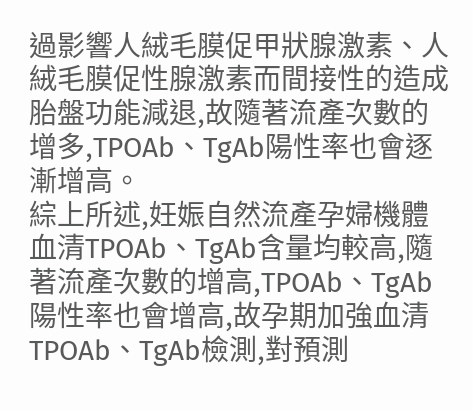過影響人絨毛膜促甲狀腺激素、人絨毛膜促性腺激素而間接性的造成胎盤功能減退,故隨著流產次數的增多,TPOAb、TgAb陽性率也會逐漸增高。
綜上所述,妊娠自然流產孕婦機體血清TPOAb、TgAb含量均較高,隨著流產次數的增高,TPOAb、TgAb陽性率也會增高,故孕期加強血清TPOAb、TgAb檢測,對預測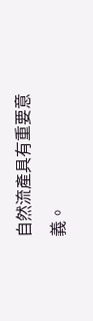自然流產具有重要意義。